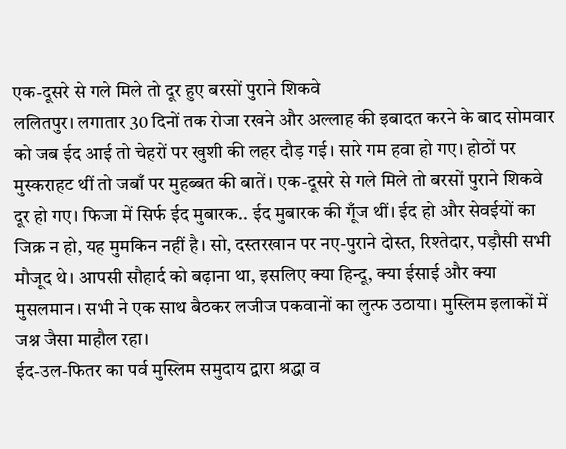एक-दूसरे से गले मिले तो दूर हुए बरसों पुराने शिकवे
ललितपुर। लगातार 30 दिनों तक रोजा रखने और अल्लाह की इबादत करने के बाद सोमवार को जब ईद आई तो चेहरों पर खुशी की लहर दौड़ गई। सारे गम हवा हो गए। होठों पर मुस्कराहट थीं तो जबाँ पर मुहब्बत की बातें। एक-दूसरे से गले मिले तो बरसों पुराने शिकवे दूर हो गए। फिजा में सिर्फ ईद मुबारक.. ईद मुबारक की गूँज थीं। ईद हो और सेवईयों का जिक्र न हो, यह मुमकिन नहीं है। सो, दस्तरखान पर नए-पुराने दोस्त, रिश्तेदार, पड़ौसी सभी मौजूद थे। आपसी सौहार्द को बढ़ाना था, इसलिए क्या हिन्दू, क्या ईसाई और क्या मुसलमान। सभी ने एक साथ बैठकर लजीज पकवानों का लुत्फ उठाया। मुस्लिम इलाकों में जश्न जैसा माहौल रहा।
ईद-उल-फितर का पर्व मुस्लिम समुदाय द्वारा श्रद्धा व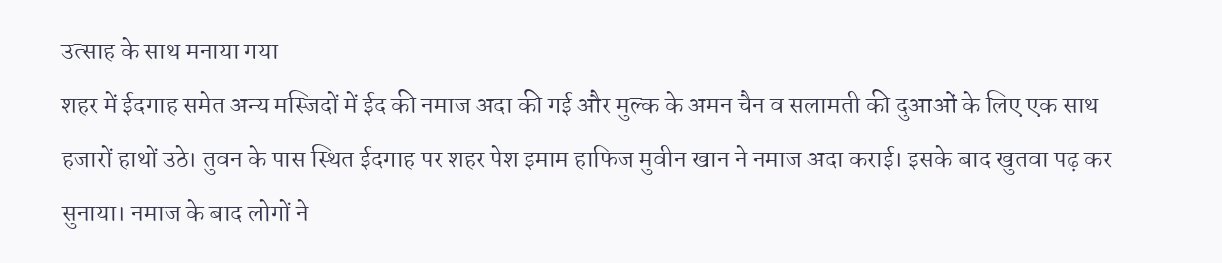उत्साह के साथ मनाया गया
शहर में ईदगाह समेत अन्य मस्जिदों में ईद की नमाज अदा की गई और मुल्क के अमन चैन व सलामती की दुआओं के लिए एक साथ हजारों हाथों उठे। तुवन के पास स्थित ईदगाह पर शहर पेश इमाम हाफिज मुवीन खान ने नमाज अदा कराई। इसके बाद खुतवा पढ़ कर सुनाया। नमाज के बाद लोगों ने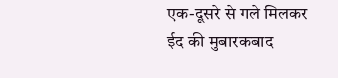एक-दूसरे से गले मिलकर ईद की मुबारकबाद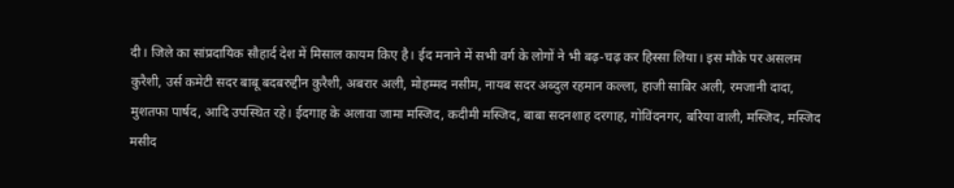दी। जिले का सांप्रदायिक सौहार्द देश में मिसाल कायम किए है। ईद मनाने में सभी वर्ग के लोगों ने भी बढ़-चढ़ कर हिस्सा लिया। इस मौके पर असलम कुरैशी, उर्स कमेटी सदर बाबू बदबरुद्दीन कुरैशी, अबरार अली, मोहम्मद नसीम, नायब सदर अब्दुल रहमान कल्ला, हाजी साबिर अली, रमजानी दादा, मुशतफा पार्षद, आदि उपस्थित रहे। ईदगाह के अलावा जामा मस्जिद, कदीमी मस्जिद, बाबा सदनशाह दरगाह, गोविंदनगर, बरिया वाली, मस्जिद, मस्जिद मसीद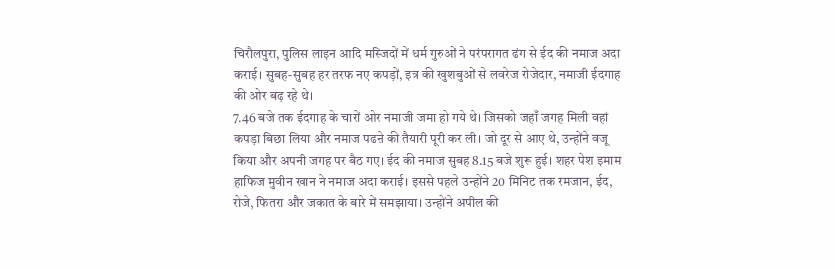चिरौलपुरा, पुलिस लाइन आदि मस्जिदों में धर्म गुरुओं ने परंपरागत ढंग से ईद की नमाज अदा कराई। सुबह-सुबह हर तरफ नए कपड़ों, इत्र की खुशबुओं से लवरेज रोजेदार, नमाजी ईदगाह की ओर बढ़ रहे थे।
7.46 बजे तक ईदगाह के चारों ओर नमाजी जमा हो गये थे। जिसको जहाँ जगह मिली वहां कपड़ा बिछा लिया और नमाज पढऩे की तैयारी पूरी कर ली। जो दूर से आए थे, उन्होंने वजू किया और अपनी जगह पर बैठ गए। ईद की नमाज सुबह 8.15 बजे शुरू हुई। शहर पेश इमाम हाफिज मुवीन खान ने नमाज अदा कराई। इससे पहले उन्होंने 20 मिनिट तक रमजान, ईद, रोजे, फितरा और जकात के बारे में समझाया। उन्होंने अपील की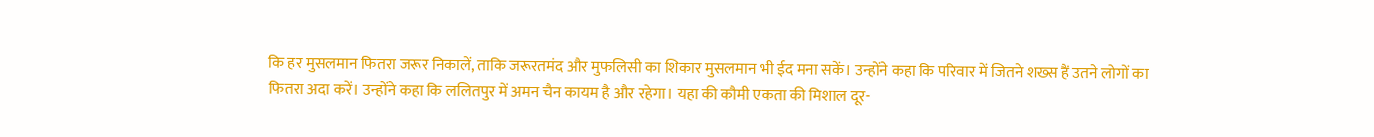कि हर मुसलमान फितरा जरूर निकालें, ताकि जरूरतमंद और मुफलिसी का शिकार मुसलमान भी ईद मना सकें। उन्होंने कहा कि परिवार में जितने शख्स हैं उतने लोगों का फितरा अदा करें। उन्होंने कहा कि ललितपुर में अमन चैन कायम है और रहेगा। यहा की कौमी एकता की मिशाल दूर-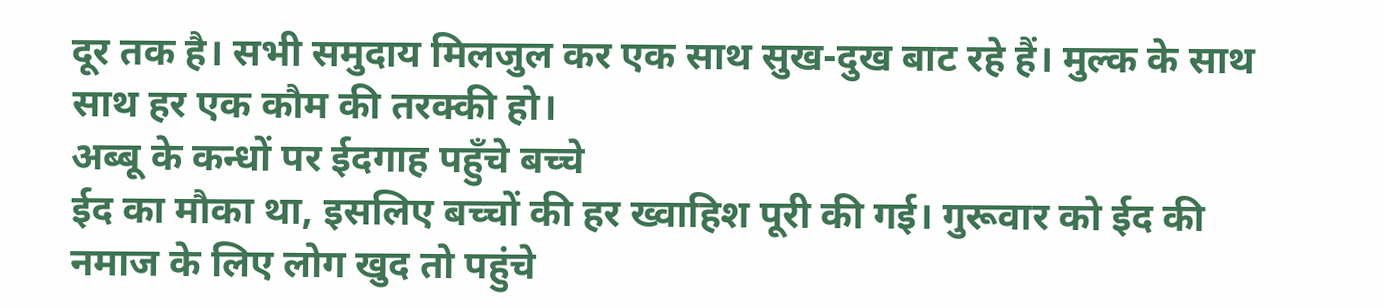दूर तक है। सभी समुदाय मिलजुल कर एक साथ सुख-दुख बाट रहे हैं। मुल्क के साथ साथ हर एक कौम की तरक्की हो।
अब्बू के कन्धों पर ईदगाह पहुँचे बच्चे
ईद का मौका था, इसलिए बच्चों की हर ख्वाहिश पूरी की गई। गुरूवार को ईद की नमाज के लिए लोग खुद तो पहुंचे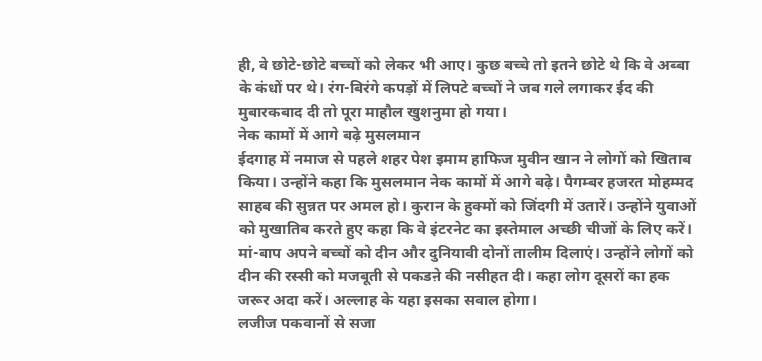ही, वे छोटे-छोटे बच्चों को लेकर भी आए। कुछ बच्चे तो इतने छोटे थे कि वे अब्बा के कंधों पर थे। रंग-बिरंगे कपड़ों में लिपटे बच्चों ने जब गले लगाकर ईद की मुबारकबाद दी तो पूरा माहौल खुशनुमा हो गया।
नेक कामों में आगे बढ़े मुसलमान
ईदगाह में नमाज से पहले शहर पेश इमाम हाफिज मुवीन खान ने लोगों को खिताब किया। उन्होंने कहा कि मुसलमान नेक कामों में आगे बढ़े। पैगम्बर हजरत मोहम्मद साहब की सुन्नत पर अमल हो। कुरान के हुक्मों को जिंदगी में उतारें। उन्होंने युवाओं को मुखातिब करते हुए कहा कि वे इंटरनेट का इस्तेमाल अच्छी चीजों के लिए करें। मां-बाप अपने बच्चों को दीन और दुनियावी दोनों तालीम दिलाएं। उन्होंने लोगों को दीन की रस्सी को मजबूती से पकडऩे की नसीहत दी। कहा लोग दूसरों का हक जरूर अदा करें। अल्लाह के यहा इसका सवाल होगा।
लजीज पकवानों से सजा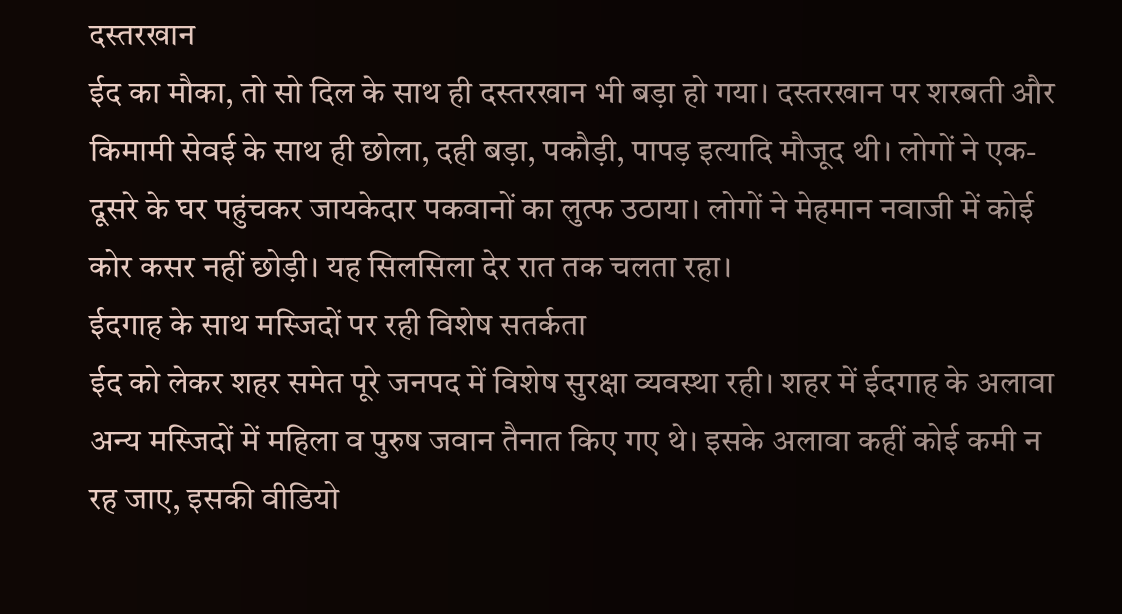दस्तरखान
ईद का मौका, तो सो दिल के साथ ही दस्तरखान भी बड़ा हो गया। दस्तरखान पर शरबती और किमामी सेवई के साथ ही छोला, दही बड़ा, पकौड़ी, पापड़ इत्यादि मौजूद थी। लोगों ने एक-दूसरे के घर पहुंचकर जायकेदार पकवानों का लुत्फ उठाया। लोगों ने मेहमान नवाजी में कोई कोर कसर नहीं छोड़ी। यह सिलसिला देर रात तक चलता रहा।
ईदगाह के साथ मस्जिदों पर रही विशेष सतर्कता
ईद को लेकर शहर समेत पूरे जनपद में विशेष सुरक्षा व्यवस्था रही। शहर में ईदगाह के अलावा अन्य मस्जिदों में महिला व पुरुष जवान तैनात किए गए थे। इसके अलावा कहीं कोई कमी न रह जाए, इसकी वीडियो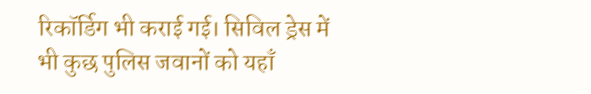रिकॉर्डिग भी कराई गई। सिविल ड्रेस में भी कुछ पुलिस जवानों को यहाँ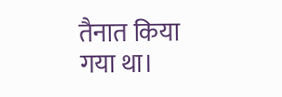तैनात किया गया था।